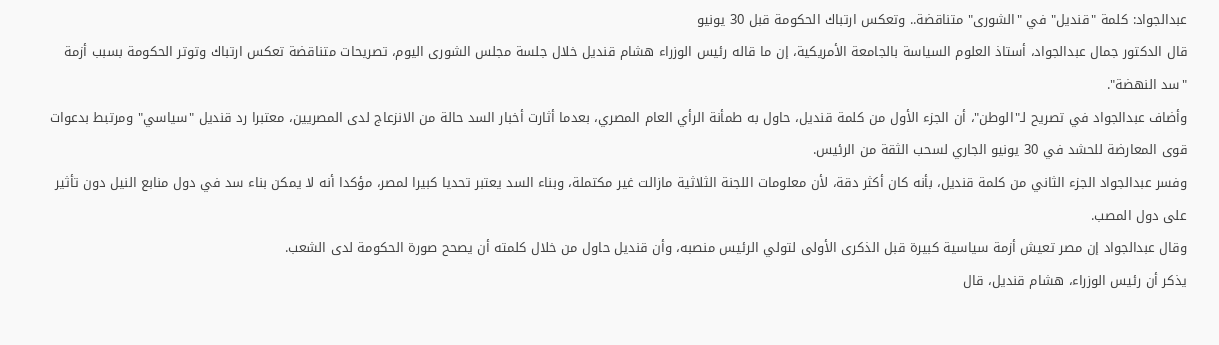عبدالجواد: كلمة "قنديل" في "الشورى" متناقضة.. وتعكس ارتباك الحكومة قبل 30 يونيو
قال الدكتور جمال عبدالجواد، أستاذ العلوم السياسة بالجامعة الأمريكية، إن ما قاله رئيس الوزراء هشام قنديل خلال جلسة مجلس الشورى اليوم، تصريحات متناقضة تعكس ارتباك وتوتر الحكومة بسبب أزمة "سد النهضة".
وأضاف عبدالجواد في تصريح لـ"الوطن"، أن الجزء الأول من كلمة قنديل، حاول به طمأنة الرأي العام المصري، بعدما أثارت أخبار السد حالة من الانزعاج لدى المصريين، معتبرا رد قنديل "سياسي" ومرتبط بدعوات قوى المعارضة للحشد في 30 يونيو الجاري لسحب الثقة من الرئيس.
وفسر عبدالجواد الجزء الثاني من كلمة قنديل، بأنه كان أكثر دقة، لأن معلومات اللجنة الثلاثية مازالت غير مكتملة، وبناء السد يعتبر تحديا كبيرا لمصر، مؤكدا أنه لا يمكن بناء سد في دول منابع النيل دون تأثير على دول المصب.
وقال عبدالجواد إن مصر تعيش أزمة سياسية كبيرة قبل الذكرى الأولى لتولي الرئيس منصبه، وأن قنديل حاول من خلال كلمته أن يصحح صورة الحكومة لدى الشعب.
يذكر أن رئيس الوزراء، هشام قنديل، قال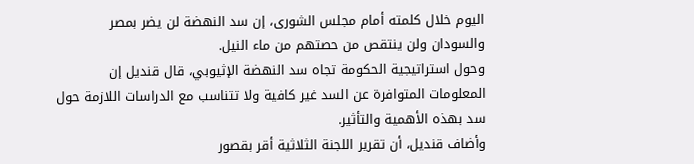اليوم خلال كلمته أمام مجلس الشورى، إن سد النهضة لن يضر بمصر والسودان ولن ينتقص من حصتهم من ماء النيل.
وحول استراتيجية الحكومة تجاه سد النهضة الإثيوبي، قال قنديل إن المعلومات المتوافرة عن السد غير كافية ولا تتناسب مع الدراسات اللازمة حول سد بهذه الأهمية والتأثير.
وأضاف قنديل، أن تقرير اللجنة الثلاثية أقر بقصور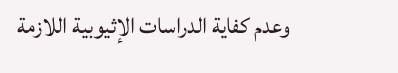وعدم كفاية الدراسات الإثيوبية اللازمة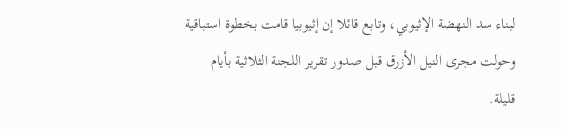لبناء سد النهضة الإثيوبي، وتابع قائلا إن إثيوبيا قامت بخطوة استباقية وحولت مجرى النيل الأزرق قبل صدور تقرير اللجنة الثلاثية بأيام قليلة.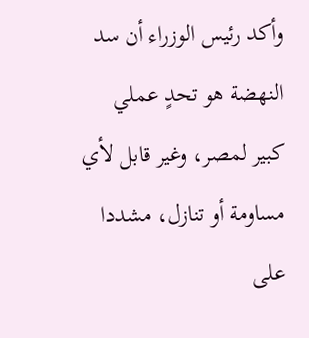وأكد رئيس الوزراء أن سد النهضة هو تحدٍ عملي كبير لمصر، وغير قابل لأي مساومة أو تنازل، مشددا على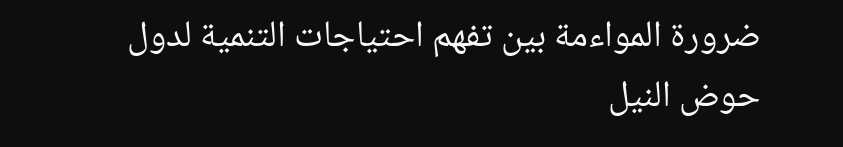ضرورة المواءمة بين تفهم احتياجات التنمية لدول حوض النيل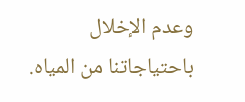وعدم الإخلال باحتياجاتنا من المياه.